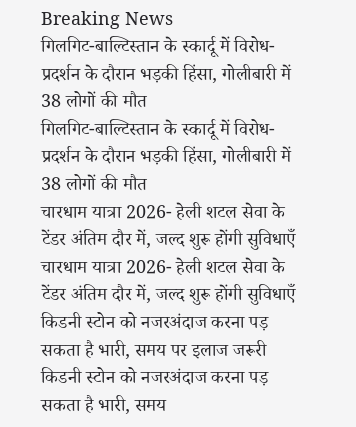Breaking News
गिलगिट-बाल्टिस्तान के स्कार्दू में विरोध-प्रदर्शन के दौरान भड़की हिंसा, गोलीबारी में 38 लोगों की मौत
गिलगिट-बाल्टिस्तान के स्कार्दू में विरोध-प्रदर्शन के दौरान भड़की हिंसा, गोलीबारी में 38 लोगों की मौत
चारधाम यात्रा 2026- हेली शटल सेवा के टेंडर अंतिम दौर में, जल्द शुरू होंगी सुविधाएँ
चारधाम यात्रा 2026- हेली शटल सेवा के टेंडर अंतिम दौर में, जल्द शुरू होंगी सुविधाएँ
किडनी स्टोन को नजरअंदाज करना पड़ सकता है भारी, समय पर इलाज जरूरी
किडनी स्टोन को नजरअंदाज करना पड़ सकता है भारी, समय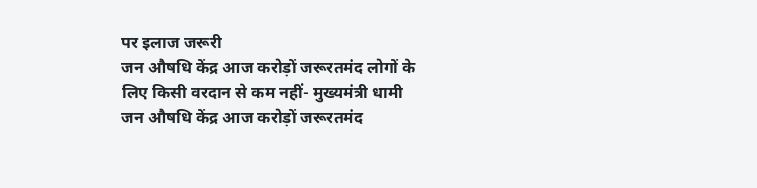पर इलाज जरूरी
जन औषधि केंद्र आज करोड़ों जरूरतमंद लोगों के लिए किसी वरदान से कम नहीं- मुख्यमंत्री धामी
जन औषधि केंद्र आज करोड़ों जरूरतमंद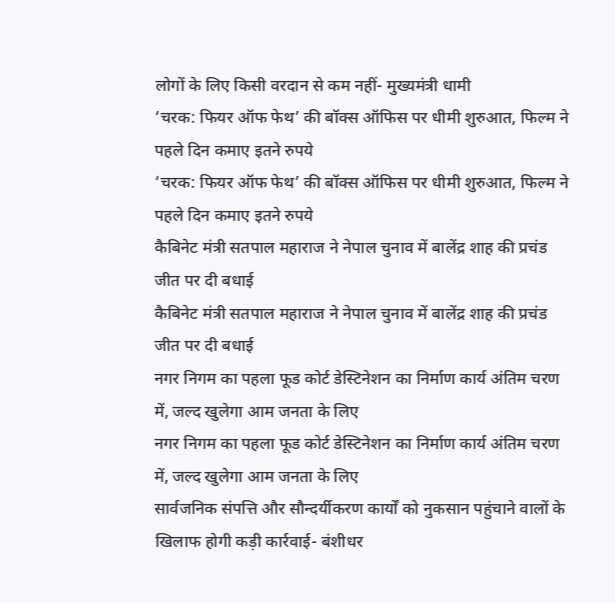लोगों के लिए किसी वरदान से कम नहीं- मुख्यमंत्री धामी
‘चरक: फियर ऑफ फेथ’ की बॉक्स ऑफिस पर धीमी शुरुआत, फिल्म ने पहले दिन कमाए इतने रुपये
‘चरक: फियर ऑफ फेथ’ की बॉक्स ऑफिस पर धीमी शुरुआत, फिल्म ने पहले दिन कमाए इतने रुपये
कैबिनेट मंत्री सतपाल महाराज ने नेपाल चुनाव में बालेंद्र शाह की प्रचंड जीत पर दी बधाई
कैबिनेट मंत्री सतपाल महाराज ने नेपाल चुनाव में बालेंद्र शाह की प्रचंड जीत पर दी बधाई
नगर निगम का पहला फूड कोर्ट डेस्टिनेशन का निर्माण कार्य अंतिम चरण में, जल्द खुलेगा आम जनता के लिए
नगर निगम का पहला फूड कोर्ट डेस्टिनेशन का निर्माण कार्य अंतिम चरण में, जल्द खुलेगा आम जनता के लिए
सार्वजनिक संपत्ति और सौन्दर्यीकरण कार्यों को नुकसान पहुंचाने वालों के खिलाफ होगी कड़ी कार्रवाई- बंशीधर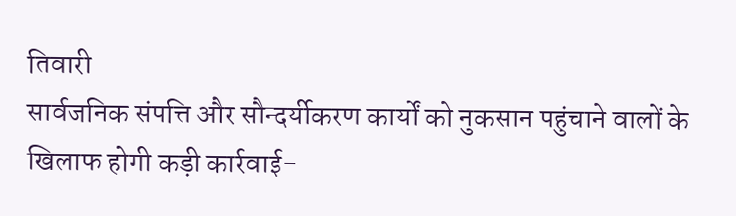तिवारी
सार्वजनिक संपत्ति और सौन्दर्यीकरण कार्यों को नुकसान पहुंचाने वालों के खिलाफ होगी कड़ी कार्रवाई-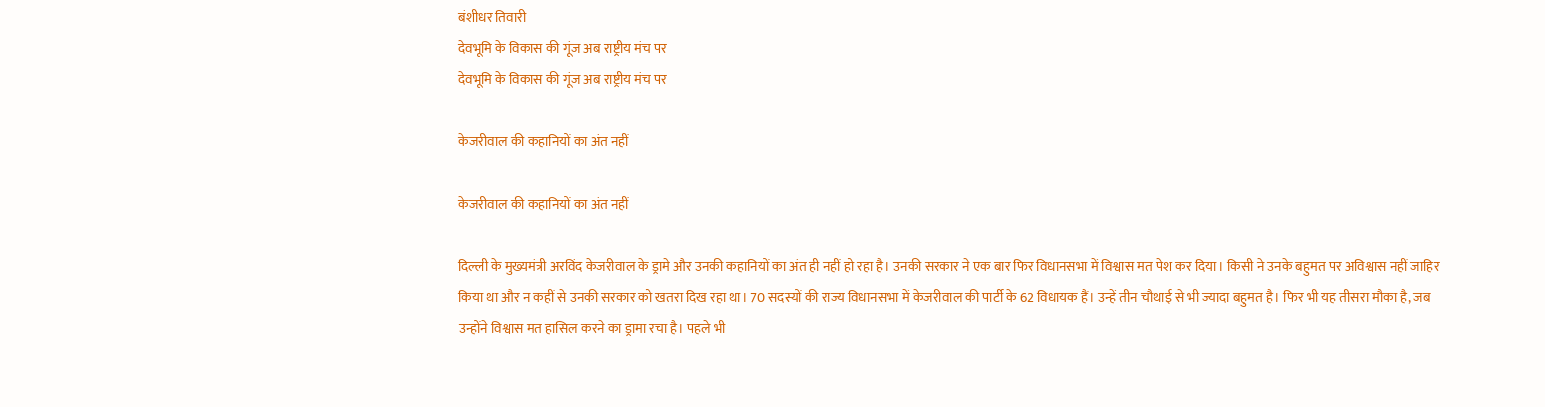बंशीधर तिवारी
देवभूमि के विकास की गूंज अब राष्ट्रीय मंच पर
देवभूमि के विकास की गूंज अब राष्ट्रीय मंच पर

केजरीवाल की कहानियों का अंत नहीं

केजरीवाल की कहानियों का अंत नहीं

दिल्ली के मुख्यमंत्री अरविंद केजरीवाल के ड्रामे और उनकी कहानियों का अंत ही नहीं हो रहा है। उनकी सरकार ने एक बार फिर विधानसभा में विश्वास मत पेश कर दिया। किसी ने उनके बहुमत पर अविश्वास नहीं जाहिर किया था और न कहीं से उनकी सरकार को खतरा दिख रहा था। 70 सदस्यों की राज्य विधानसभा में केजरीवाल की पार्टी के 62 विधायक हैं। उन्हें तीन चौथाई से भी ज्यादा बहुमत है। फिर भी यह तीसरा मौका है, जब उन्होंने विश्वास मत हासिल करने का ड्रामा रचा है। पहले भी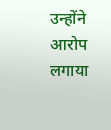उन्होंने आरोप लगाया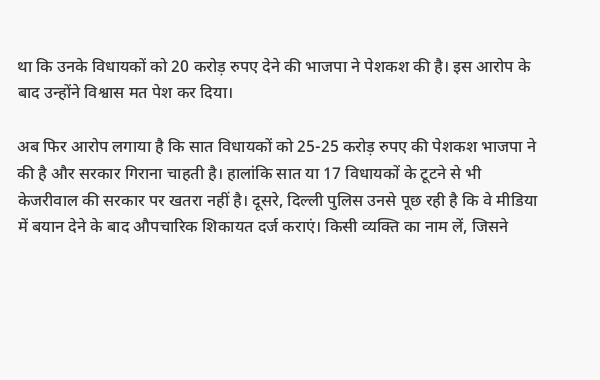था कि उनके विधायकों को 20 करोड़ रुपए देने की भाजपा ने पेशकश की है। इस आरोप के बाद उन्होंने विश्वास मत पेश कर दिया।

अब फिर आरोप लगाया है कि सात विधायकों को 25-25 करोड़ रुपए की पेशकश भाजपा ने की है और सरकार गिराना चाहती है। हालांकि सात या 17 विधायकों के टूटने से भी केजरीवाल की सरकार पर खतरा नहीं है। दूसरे, दिल्ली पुलिस उनसे पूछ रही है कि वे मीडिया में बयान देने के बाद औपचारिक शिकायत दर्ज कराएं। किसी व्यक्ति का नाम लें, जिसने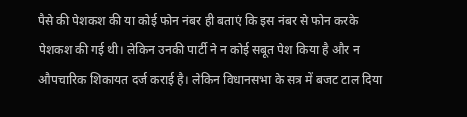पैसे की पेशकश की या कोई फोन नंबर ही बताएं कि इस नंबर से फोन करके पेशकश की गई थी। लेकिन उनकी पार्टी ने न कोई सबूत पेश किया है और न औपचारिक शिकायत दर्ज कराई है। लेकिन विधानसभा के सत्र में बजट टाल दिया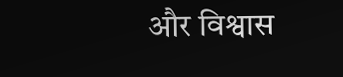और विश्वास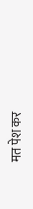मत पेश कर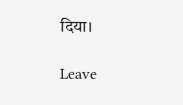दिया।

Leave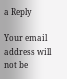a Reply

Your email address will not be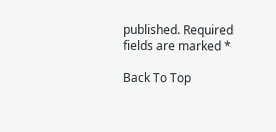published. Required fields are marked *

Back To Top